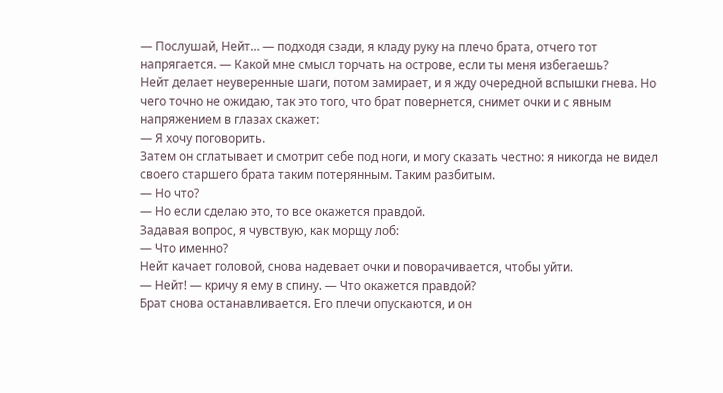— Послушай, Нейт… — подходя сзади, я кладу руку на плечо брата, отчего тот напрягается. — Какой мне смысл торчать на острове, если ты меня избегаешь?
Нейт делает неуверенные шаги, потом замирает, и я жду очередной вспышки гнева. Но чего точно не ожидаю, так это того, что брат повернется, снимет очки и с явным напряжением в глазах скажет:
— Я хочу поговорить.
Затем он сглатывает и смотрит себе под ноги, и могу сказать честно: я никогда не видел своего старшего брата таким потерянным. Таким разбитым.
— Но что?
— Но если сделаю это, то все окажется правдой.
Задавая вопрос, я чувствую, как морщу лоб:
— Что именно?
Нейт качает головой, снова надевает очки и поворачивается, чтобы уйти.
— Нейт! — кричу я ему в спину. — Что окажется правдой?
Брат снова останавливается. Его плечи опускаются, и он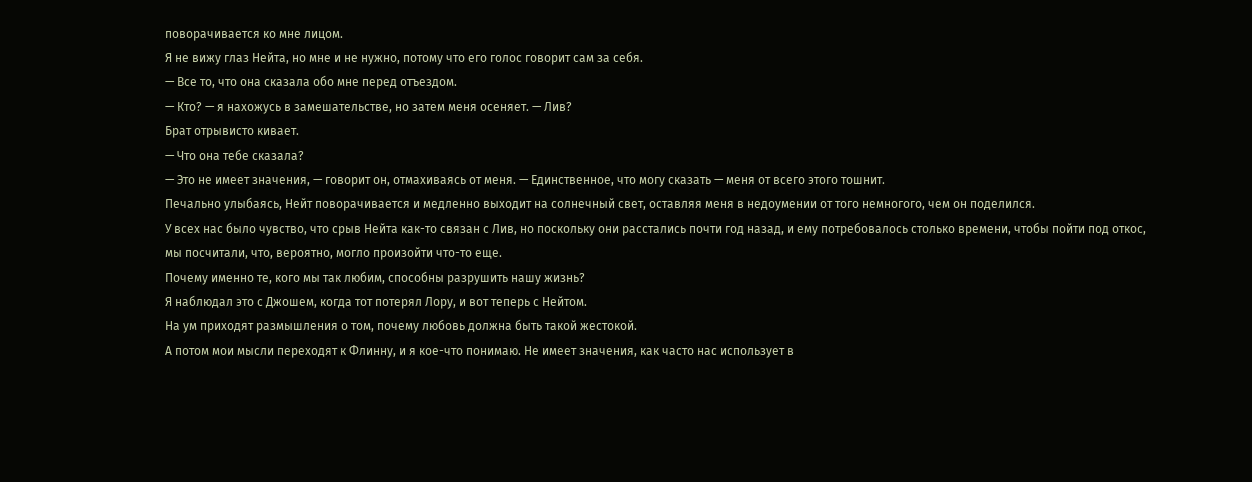поворачивается ко мне лицом.
Я не вижу глаз Нейта, но мне и не нужно, потому что его голос говорит сам за себя.
— Все то, что она сказала обо мне перед отъездом.
— Кто? — я нахожусь в замешательстве, но затем меня осеняет. — Лив?
Брат отрывисто кивает.
— Что она тебе сказала?
— Это не имеет значения, — говорит он, отмахиваясь от меня. — Единственное, что могу сказать — меня от всего этого тошнит.
Печально улыбаясь, Нейт поворачивается и медленно выходит на солнечный свет, оставляя меня в недоумении от того немногого, чем он поделился.
У всех нас было чувство, что срыв Нейта как-то связан с Лив, но поскольку они расстались почти год назад, и ему потребовалось столько времени, чтобы пойти под откос, мы посчитали, что, вероятно, могло произойти что-то еще.
Почему именно те, кого мы так любим, способны разрушить нашу жизнь?
Я наблюдал это с Джошем, когда тот потерял Лору, и вот теперь с Нейтом.
На ум приходят размышления о том, почему любовь должна быть такой жестокой.
А потом мои мысли переходят к Флинну, и я кое-что понимаю. Не имеет значения, как часто нас использует в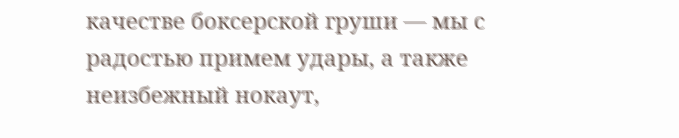качестве боксерской груши — мы с радостью примем удары, а также неизбежный нокаут,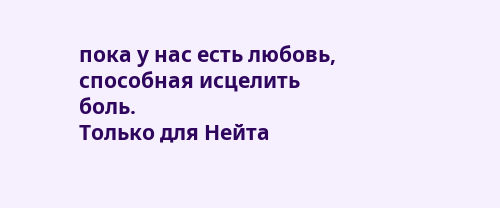пока у нас есть любовь, способная исцелить боль.
Только для Нейта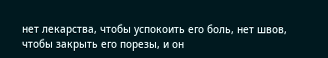нет лекарства, чтобы успокоить его боль, нет швов, чтобы закрыть его порезы, и он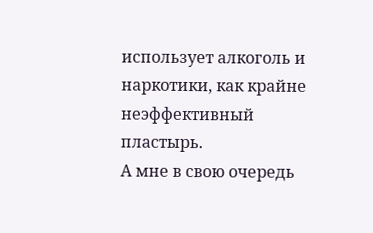использует алкоголь и наркотики, как крайне неэффективный пластырь.
А мне в свою очередь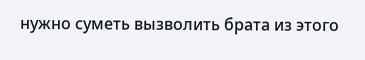нужно суметь вызволить брата из этого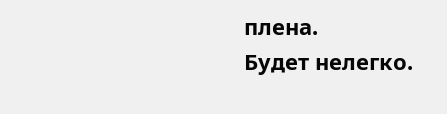плена.
Будет нелегко.